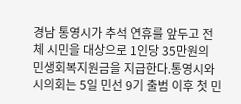경남 통영시가 추석 연휴를 앞두고 전체 시민을 대상으로 1인당 35만원의 민생회복지원금을 지급한다.통영시와 시의회는 5일 민선 9기 출범 이후 첫 민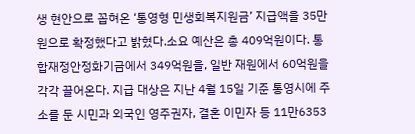생 현안으로 꼽혀온 ‘통영형 민생회복지원금’ 지급액을 35만원으로 확정했다고 밝혔다.소요 예산은 총 409억원이다. 통합재정안정화기금에서 349억원을, 일반 재원에서 60억원을 각각 끌어온다. 지급 대상은 지난 4월 15일 기준 통영시에 주소를 둔 시민과 외국인 영주권자, 결혼 이민자 등 11만6353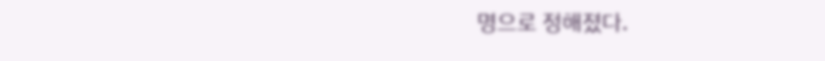명으로 정해졌다.